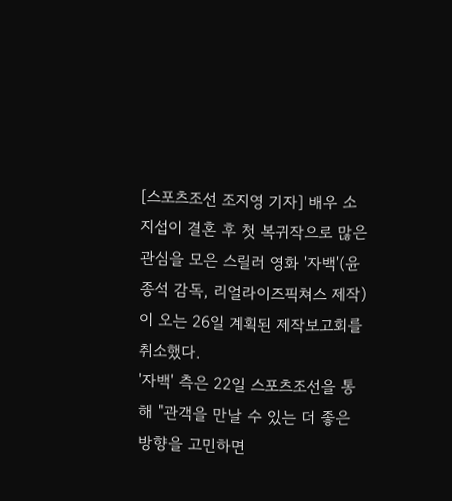[스포츠조선 조지영 기자] 배우 소지섭이 결혼 후 첫 복귀작으로 많은 관심을 모은 스릴러 영화 '자백'(윤종석 감독, 리얼라이즈픽쳐스 제작)이 오는 26일 계획된 제작보고회를 취소했다.
'자백' 측은 22일 스포츠조선을 통해 "관객을 만날 수 있는 더 좋은 방향을 고민하면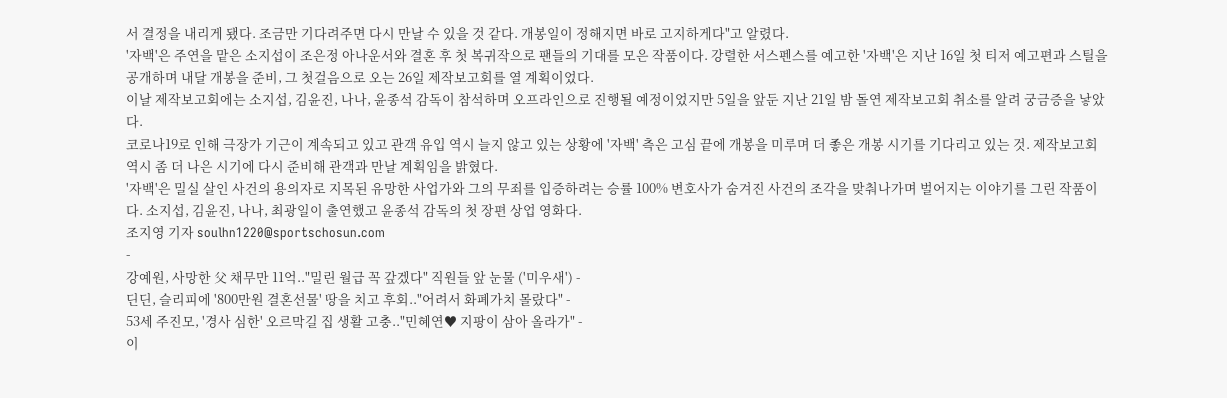서 결정을 내리게 됐다. 조금만 기다려주면 다시 만날 수 있을 것 같다. 개봉일이 정해지면 바로 고지하게다"고 알렸다.
'자백'은 주연을 맡은 소지섭이 조은정 아나운서와 결혼 후 첫 복귀작으로 팬들의 기대를 모은 작품이다. 강렬한 서스펜스를 예고한 '자백'은 지난 16일 첫 티저 예고편과 스틸을 공개하며 내달 개봉을 준비, 그 첫걸음으로 오는 26일 제작보고회를 열 계획이었다.
이날 제작보고회에는 소지섭, 김윤진, 나나, 윤종석 감독이 참석하며 오프라인으로 진행될 예정이었지만 5일을 앞둔 지난 21일 밤 돌연 제작보고회 취소를 알려 궁금증을 낳았다.
코로나19로 인해 극장가 기근이 계속되고 있고 관객 유입 역시 늘지 않고 있는 상황에 '자백' 측은 고심 끝에 개봉을 미루며 더 좋은 개봉 시기를 기다리고 있는 것. 제작보고회 역시 좀 더 나은 시기에 다시 준비해 관객과 만날 계획임을 밝혔다.
'자백'은 밀실 살인 사건의 용의자로 지목된 유망한 사업가와 그의 무죄를 입증하려는 승률 100% 변호사가 숨겨진 사건의 조각을 맞춰나가며 벌어지는 이야기를 그린 작품이다. 소지섭, 김윤진, 나나, 최광일이 출연했고 윤종석 감독의 첫 장편 상업 영화다.
조지영 기자 soulhn1220@sportschosun.com
-
강예원, 사망한 父 채무만 11억.."밀린 월급 꼭 갚겠다" 직원들 앞 눈물 ('미우새') -
딘딘, 슬리피에 '800만원 결혼선물' 땅을 치고 후회.."어려서 화폐가치 몰랐다" -
53세 주진모, '경사 심한' 오르막길 집 생활 고충.."민혜연♥ 지팡이 삼아 올라가" -
이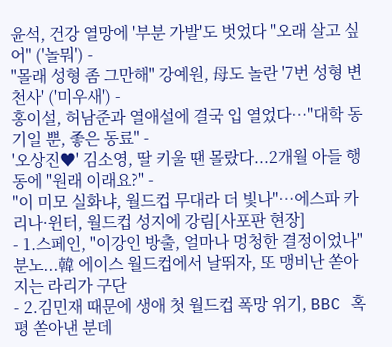윤석, 건강 열망에 '부분 가발'도 벗었다 "오래 살고 싶어" ('놀뭐') -
"몰래 성형 좀 그만해" 강예원, 母도 놀란 '7번 성형 변천사' ('미우새') -
홍이설, 허남준과 열애설에 결국 입 열었다…"대학 동기일 뿐, 좋은 동료" -
'오상진♥' 김소영, 딸 키울 땐 몰랐다...2개월 아들 행동에 "원래 이래요?" -
"이 미모 실화냐, 월드컵 무대라 더 빛나"…에스파 카리나·윈터, 월드컵 성지에 강림[사포판 현장]
- 1.스페인, "이강인 방출, 얼마나 멍청한 결정이었나" 분노...韓 에이스 월드컵에서 날뛰자, 또 맹비난 쏟아지는 라리가 구단
- 2.김민재 때문에 생애 첫 월드컵 폭망 위기, BBC 혹평 쏟아낸 분데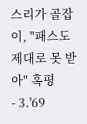스리가 골잡이, "패스도 제대로 못 받아" 혹평
- 3.'69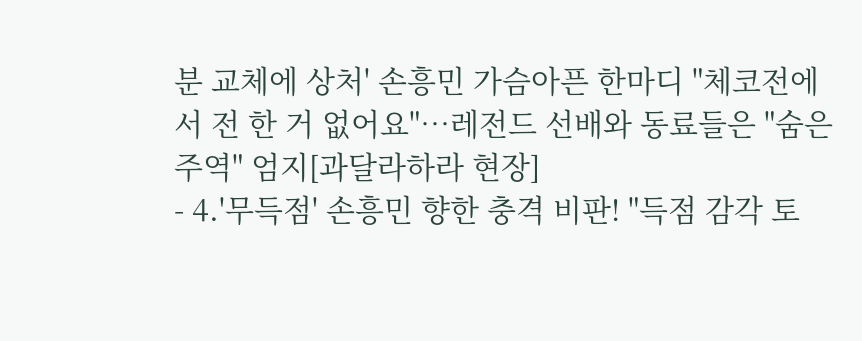분 교체에 상처' 손흥민 가슴아픈 한마디 "체코전에서 전 한 거 없어요"…레전드 선배와 동료들은 "숨은 주역" 엄지[과달라하라 현장]
- 4.'무득점' 손흥민 향한 충격 비판! "득점 감각 토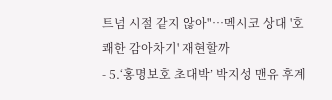트넘 시절 같지 않아"…멕시코 상대 '호쾌한 감아차기' 재현할까
- 5.‘홍명보호 초대박’ 박지성 맨유 후계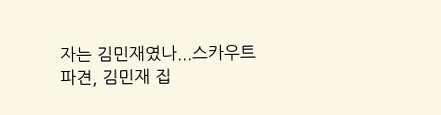자는 김민재였나...스카우트 파견, 김민재 집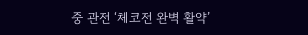중 관전 ‘체코전 완벽 활약’